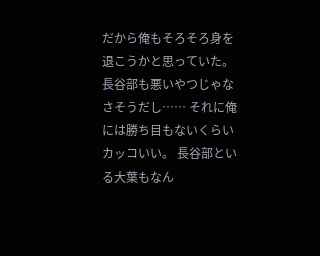だから俺もそろそろ身を退こうかと思っていた。 長谷部も悪いやつじゃなさそうだし…… それに俺には勝ち目もないくらいカッコいい。 長谷部といる大葉もなん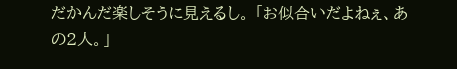だかんだ楽しそうに見えるし。 「お似合いだよねぇ、あの2人。」